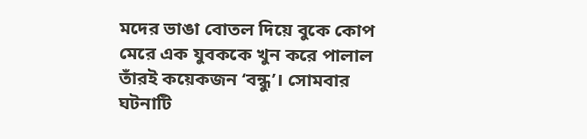মদের ভাঙা বোতল দিয়ে বুকে কোপ মেরে এক যুবককে খুন করে পালাল তাঁরই কয়েকজন ‘বন্ধু’। সোমবার ঘটনাটি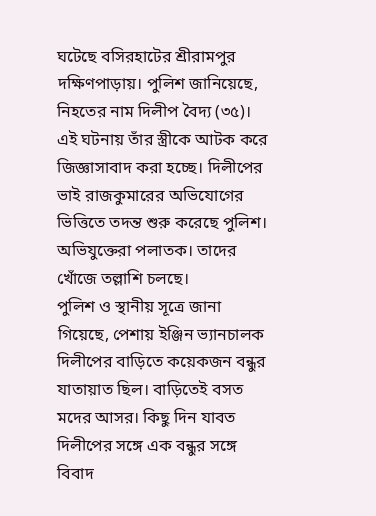ঘটেছে বসিরহাটের শ্রীরামপুর দক্ষিণপাড়ায়। পুলিশ জানিয়েছে, নিহতের নাম দিলীপ বৈদ্য (৩৫)। এই ঘটনায় তাঁর স্ত্রীকে আটক করে জিজ্ঞাসাবাদ করা হচ্ছে। দিলীপের ভাই রাজকুমারের অভিযোগের ভিত্তিতে তদন্ত শুরু করেছে পুলিশ। অভিযুক্তেরা পলাতক। তাদের খোঁজে তল্লাশি চলছে।
পুলিশ ও স্থানীয় সূত্রে জানা গিয়েছে, পেশায় ইঞ্জিন ভ্যানচালক দিলীপের বাড়িতে কয়েকজন বন্ধুর যাতায়াত ছিল। বাড়িতেই বসত মদের আসর। কিছু দিন যাবত দিলীপের সঙ্গে এক বন্ধুর সঙ্গে বিবাদ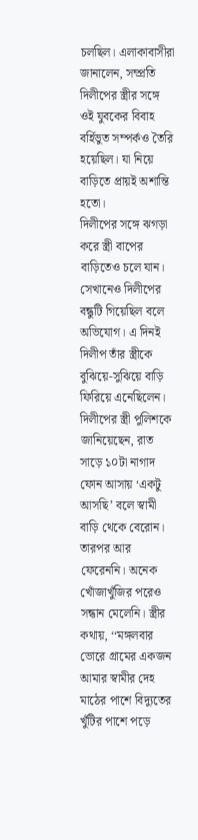চলছিল। এলাকাবাসীরা জানালেন, সম্প্রতি দিলীপের স্ত্রীর সঙ্গে ওই যুবকের বিবাহ বর্হিভুত সম্পর্কও তৈরি হয়েছিল। যা নিয়ে বাড়িতে প্রায়ই অশান্তি হতো।
দিলীপের সঙ্গে ঝগড়া করে স্ত্রী বাপের বাড়িতেও চলে যান। সেখানেও দিলীপের বন্ধুটি গিয়েছিল বলে অভিযোগ। এ দিনই দিলীপ তাঁর স্ত্রীকে বুঝিয়ে-সুঝিয়ে বাড়ি ফিরিয়ে এনেছিলেন। দিলীপের স্ত্রী পুলিশকে জানিয়েছেন, রাত সাড়ে ১০টা নাগাদ ফোন আসায় ‘একটু আসছি’ বলে স্বামী বাড়ি থেকে বেরোন। তারপর আর ফেরেননি। অনেক খোঁজাখুঁজির পরেও সন্ধান মেলেনি। স্ত্রীর কথায়, ‘‘মঙ্গলবার ভোরে গ্রামের একজন আমার স্বামীর দেহ মাঠের পাশে বিদ্যুতের খুঁটির পাশে পড়ে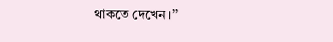থাকতে দেখেন।’’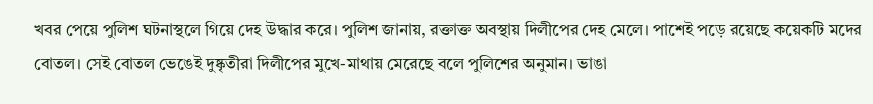খবর পেয়ে পুলিশ ঘটনাস্থলে গিয়ে দেহ উদ্ধার করে। পুলিশ জানায়, রক্তাক্ত অবস্থায় দিলীপের দেহ মেলে। পাশেই পড়ে রয়েছে কয়েকটি মদের বোতল। সেই বোতল ভেঙেই দুষ্কৃতীরা দিলীপের মুখে-মাথায় মেরেছে বলে পুলিশের অনুমান। ভাঙা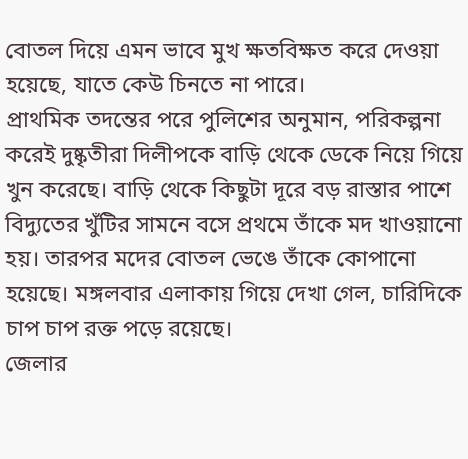বোতল দিয়ে এমন ভাবে মুখ ক্ষতবিক্ষত করে দেওয়া হয়েছে, যাতে কেউ চিনতে না পারে।
প্রাথমিক তদন্তের পরে পুলিশের অনুমান, পরিকল্পনা করেই দুষ্কৃতীরা দিলীপকে বাড়ি থেকে ডেকে নিয়ে গিয়ে খুন করেছে। বাড়ি থেকে কিছুটা দূরে বড় রাস্তার পাশে বিদ্যুতের খুঁটির সামনে বসে প্রথমে তাঁকে মদ খাওয়ানো হয়। তারপর মদের বোতল ভেঙে তাঁকে কোপানো হয়েছে। মঙ্গলবার এলাকায় গিয়ে দেখা গেল, চারিদিকে চাপ চাপ রক্ত পড়ে রয়েছে।
জেলার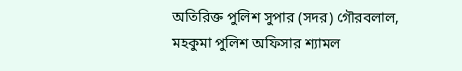অতিরিক্ত পুলিশ সুপার (সদর) গৌরবলাল, মহকুমা পুলিশ অফিসার শ্যামল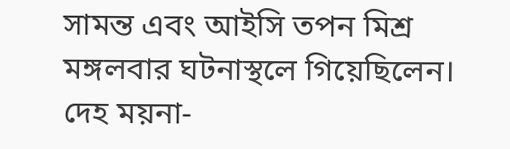সামন্ত এবং আইসি তপন মিশ্র মঙ্গলবার ঘটনাস্থলে গিয়েছিলেন। দেহ ময়না-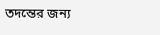তদন্তের জন্য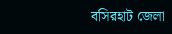বসিরহাট জেলা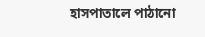হাসপাতালে পাঠানো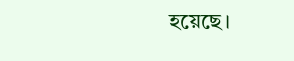হয়েছে।